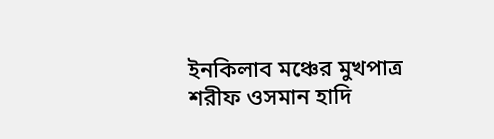ইনকিলাব মঞ্চের মুখপাত্র শরীফ ওসমান হাদি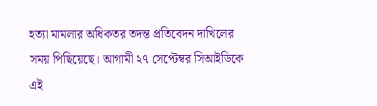হত্যা মামলার অধিকতর তদন্ত প্রতিবেদন দাখিলের সময় পিছিয়েছে। আগামী ২৭ সেপ্টেম্বর সিআইডিকে এই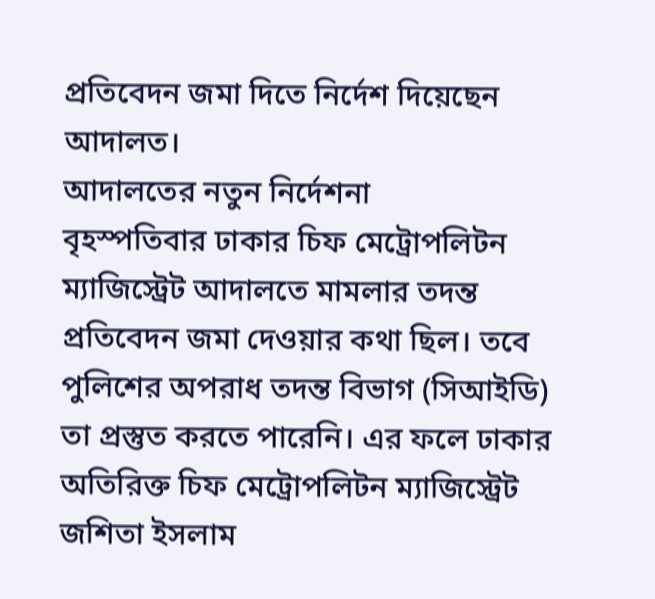প্রতিবেদন জমা দিতে নির্দেশ দিয়েছেন আদালত।
আদালতের নতুন নির্দেশনা
বৃহস্পতিবার ঢাকার চিফ মেট্রোপলিটন ম্যাজিস্ট্রেট আদালতে মামলার তদন্ত প্রতিবেদন জমা দেওয়ার কথা ছিল। তবে পুলিশের অপরাধ তদন্ত বিভাগ (সিআইডি) তা প্রস্তুত করতে পারেনি। এর ফলে ঢাকার অতিরিক্ত চিফ মেট্রোপলিটন ম্যাজিস্ট্রেট জশিতা ইসলাম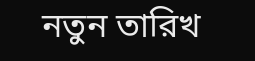নতুন তারিখ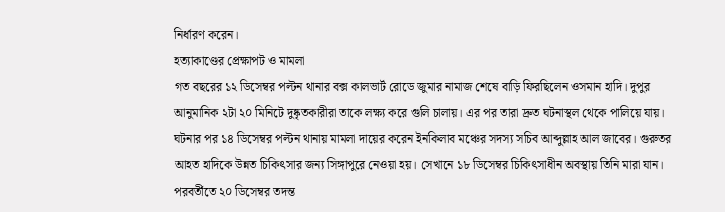নির্ধারণ করেন।
হত্যাকাণ্ডের প্রেক্ষাপট ও মামলা
গত বছরের ১২ ডিসেম্বর পল্টন থানার বক্স কালভার্ট রোডে জুমার নামাজ শেষে বাড়ি ফিরছিলেন ওসমান হাদি। দুপুর আনুমানিক ২টা ২০ মিনিটে দুষ্কৃতকারীরা তাকে লক্ষ্য করে গুলি চালায়। এর পর তারা দ্রুত ঘটনাস্থল থেকে পালিয়ে যায়।
ঘটনার পর ১৪ ডিসেম্বর পল্টন থানায় মামলা দায়ের করেন ইনকিলাব মঞ্চের সদস্য সচিব আব্দুল্লাহ আল জাবের। গুরুতর আহত হাদিকে উন্নত চিকিৎসার জন্য সিঙ্গাপুরে নেওয়া হয়। সেখানে ১৮ ডিসেম্বর চিকিৎসাধীন অবস্থায় তিনি মারা যান।
পরবর্তীতে ২০ ডিসেম্বর তদন্ত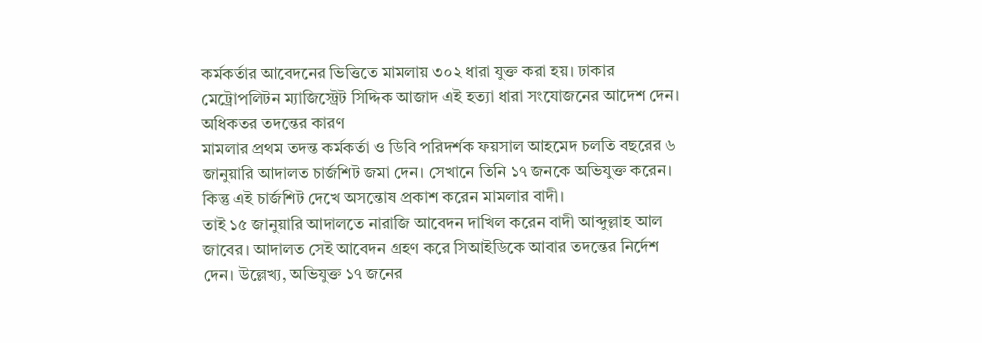কর্মকর্তার আবেদনের ভিত্তিতে মামলায় ৩০২ ধারা যুক্ত করা হয়। ঢাকার মেট্রোপলিটন ম্যাজিস্ট্রেট সিদ্দিক আজাদ এই হত্যা ধারা সংযোজনের আদেশ দেন।
অধিকতর তদন্তের কারণ
মামলার প্রথম তদন্ত কর্মকর্তা ও ডিবি পরিদর্শক ফয়সাল আহমেদ চলতি বছরের ৬ জানুয়ারি আদালত চার্জশিট জমা দেন। সেখানে তিনি ১৭ জনকে অভিযুক্ত করেন। কিন্তু এই চার্জশিট দেখে অসন্তোষ প্রকাশ করেন মামলার বাদী।
তাই ১৫ জানুয়ারি আদালতে নারাজি আবেদন দাখিল করেন বাদী আব্দুল্লাহ আল জাবের। আদালত সেই আবেদন গ্রহণ করে সিআইডিকে আবার তদন্তের নির্দেশ দেন। উল্লেখ্য, অভিযুক্ত ১৭ জনের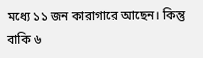মধ্যে ১১ জন কারাগারে আছেন। কিন্তু বাকি ৬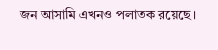জন আসামি এখনও পলাতক রয়েছে।